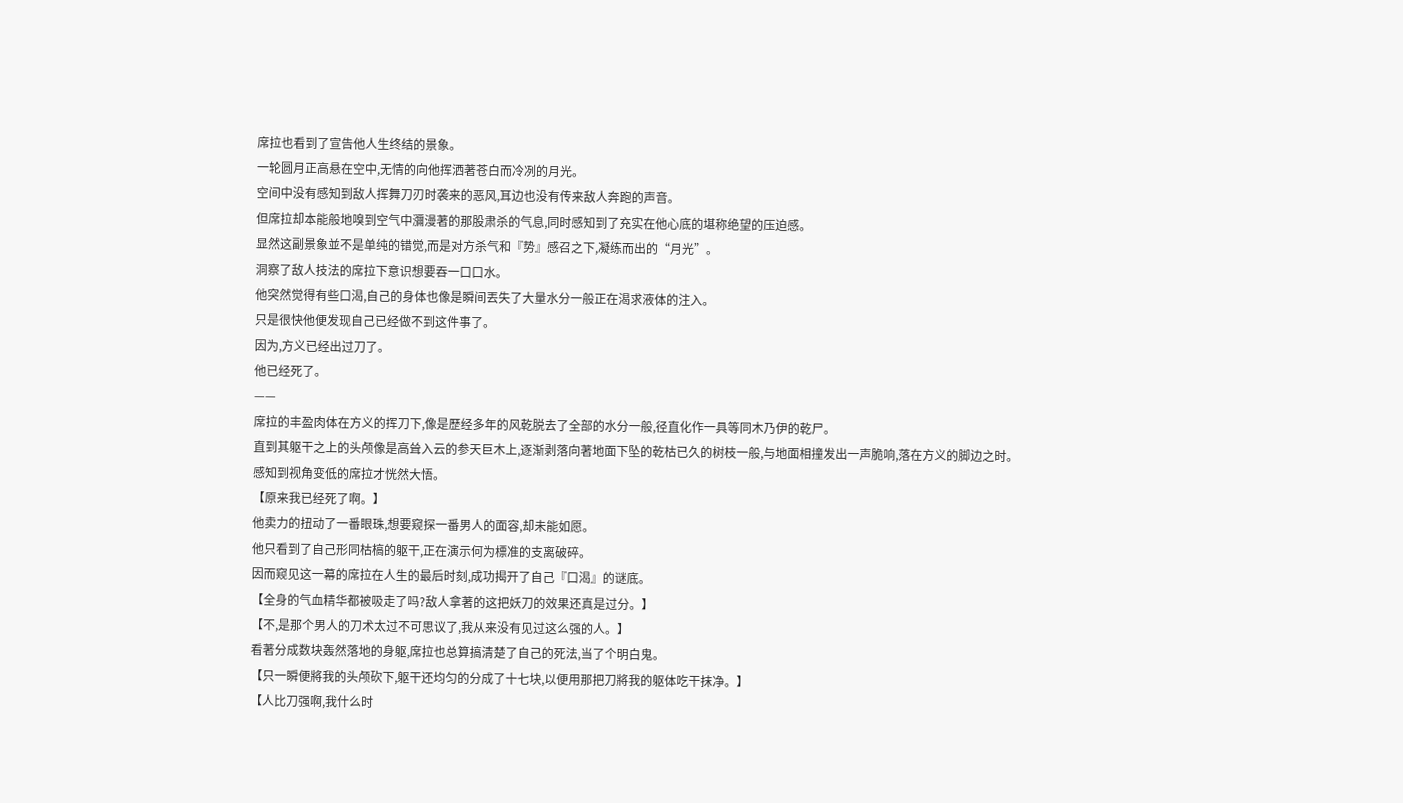席拉也看到了宣告他人生终结的景象。
一轮圆月正高悬在空中,无情的向他挥洒著苍白而冷冽的月光。
空间中没有感知到敌人挥舞刀刃时袭来的恶风,耳边也没有传来敌人奔跑的声音。
但席拉却本能般地嗅到空气中瀰漫著的那股肃杀的气息,同时感知到了充实在他心底的堪称绝望的压迫感。
显然这副景象並不是单纯的错觉,而是对方杀气和『势』感召之下,凝练而出的“月光”。
洞察了敌人技法的席拉下意识想要吞一口口水。
他突然觉得有些口渴,自己的身体也像是瞬间丟失了大量水分一般正在渴求液体的注入。
只是很快他便发现自己已经做不到这件事了。
因为,方义已经出过刀了。
他已经死了。
——
席拉的丰盈肉体在方义的挥刀下,像是歷经多年的风乾脱去了全部的水分一般,径直化作一具等同木乃伊的乾尸。
直到其躯干之上的头颅像是高耸入云的参天巨木上,逐渐剥落向著地面下坠的乾枯已久的树枝一般,与地面相撞发出一声脆响,落在方义的脚边之时。
感知到视角变低的席拉才恍然大悟。
【原来我已经死了啊。】
他卖力的扭动了一番眼珠,想要窥探一番男人的面容,却未能如愿。
他只看到了自己形同枯槁的躯干,正在演示何为標准的支离破碎。
因而窥见这一幕的席拉在人生的最后时刻,成功揭开了自己『口渴』的谜底。
【全身的气血精华都被吸走了吗?敌人拿著的这把妖刀的效果还真是过分。】
【不,是那个男人的刀术太过不可思议了,我从来没有见过这么强的人。】
看著分成数块轰然落地的身躯,席拉也总算搞清楚了自己的死法,当了个明白鬼。
【只一瞬便將我的头颅砍下,躯干还均匀的分成了十七块,以便用那把刀將我的躯体吃干抹净。】
【人比刀强啊,我什么时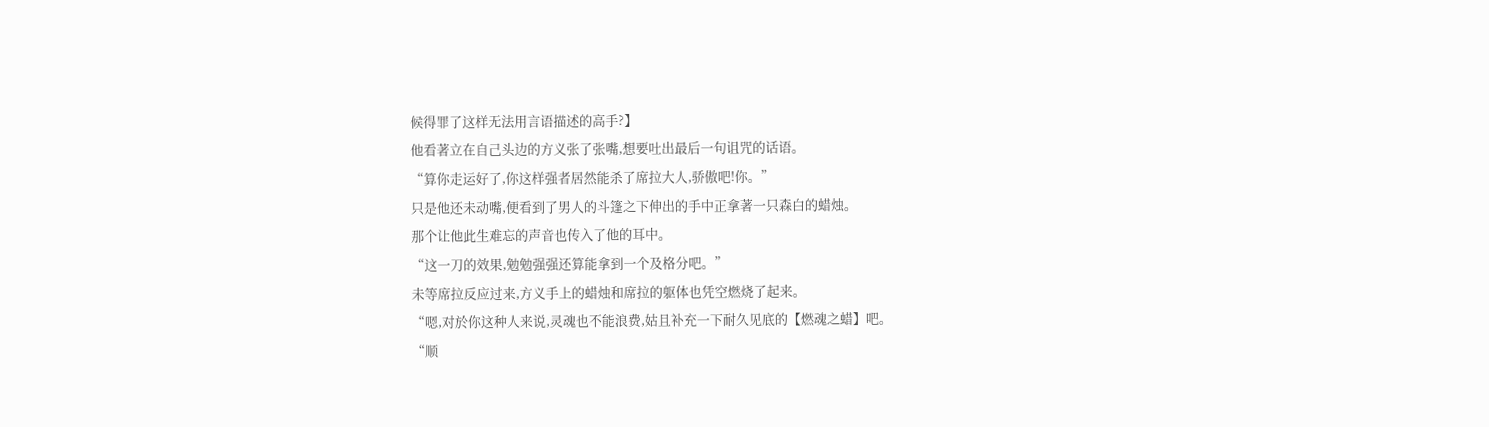候得罪了这样无法用言语描述的高手?】
他看著立在自己头边的方义张了张嘴,想要吐出最后一句诅咒的话语。
“算你走运好了,你这样强者居然能杀了席拉大人,骄傲吧!你。”
只是他还未动嘴,便看到了男人的斗篷之下伸出的手中正拿著一只森白的蜡烛。
那个让他此生难忘的声音也传入了他的耳中。
“这一刀的效果,勉勉强强还算能拿到一个及格分吧。”
未等席拉反应过来,方义手上的蜡烛和席拉的躯体也凭空燃烧了起来。
“嗯,对於你这种人来说,灵魂也不能浪费,姑且补充一下耐久见底的【燃魂之蜡】吧。
“顺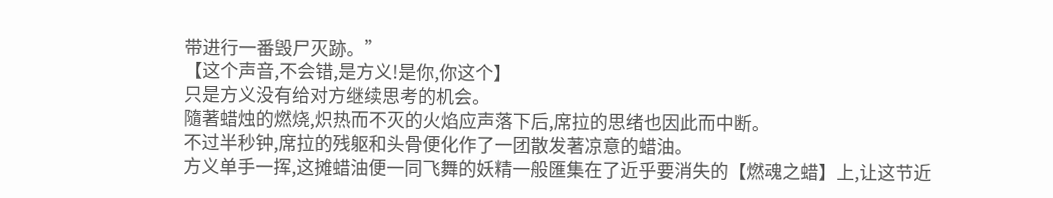带进行一番毁尸灭跡。”
【这个声音,不会错,是方义!是你,你这个】
只是方义没有给对方继续思考的机会。
隨著蜡烛的燃烧,炽热而不灭的火焰应声落下后,席拉的思绪也因此而中断。
不过半秒钟,席拉的残躯和头骨便化作了一团散发著凉意的蜡油。
方义单手一挥,这摊蜡油便一同飞舞的妖精一般匯集在了近乎要消失的【燃魂之蜡】上,让这节近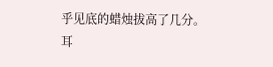乎见底的蜡烛拔高了几分。
耳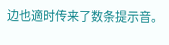边也適时传来了数条提示音。